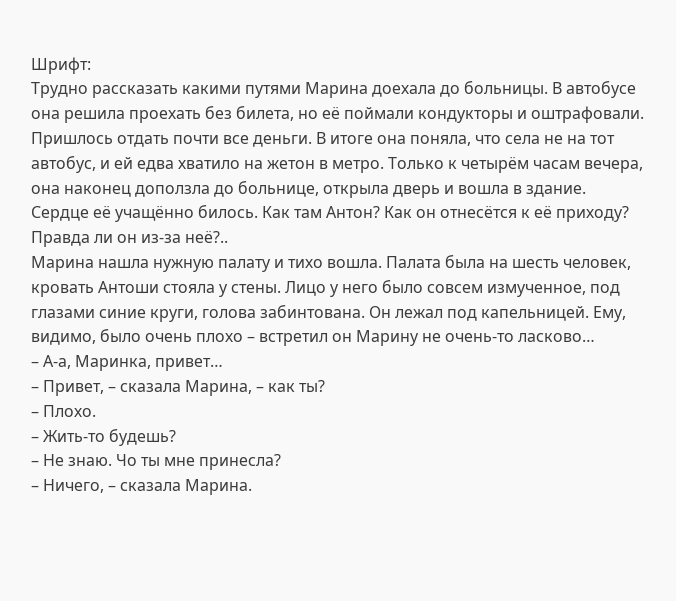Шрифт:
Трудно рассказать какими путями Марина доехала до больницы. В автобусе она решила проехать без билета, но её поймали кондукторы и оштрафовали. Пришлось отдать почти все деньги. В итоге она поняла, что села не на тот автобус, и ей едва хватило на жетон в метро. Только к четырём часам вечера, она наконец доползла до больнице, открыла дверь и вошла в здание.
Сердце её учащённо билось. Как там Антон? Как он отнесётся к её приходу? Правда ли он из-за неё?..
Марина нашла нужную палату и тихо вошла. Палата была на шесть человек, кровать Антоши стояла у стены. Лицо у него было совсем измученное, под глазами синие круги, голова забинтована. Он лежал под капельницей. Ему, видимо, было очень плохо – встретил он Марину не очень-то ласково…
– А-а, Маринка, привет…
– Привет, – сказала Марина, – как ты?
– Плохо.
– Жить-то будешь?
– Не знаю. Чо ты мне принесла?
– Ничего, – сказала Марина.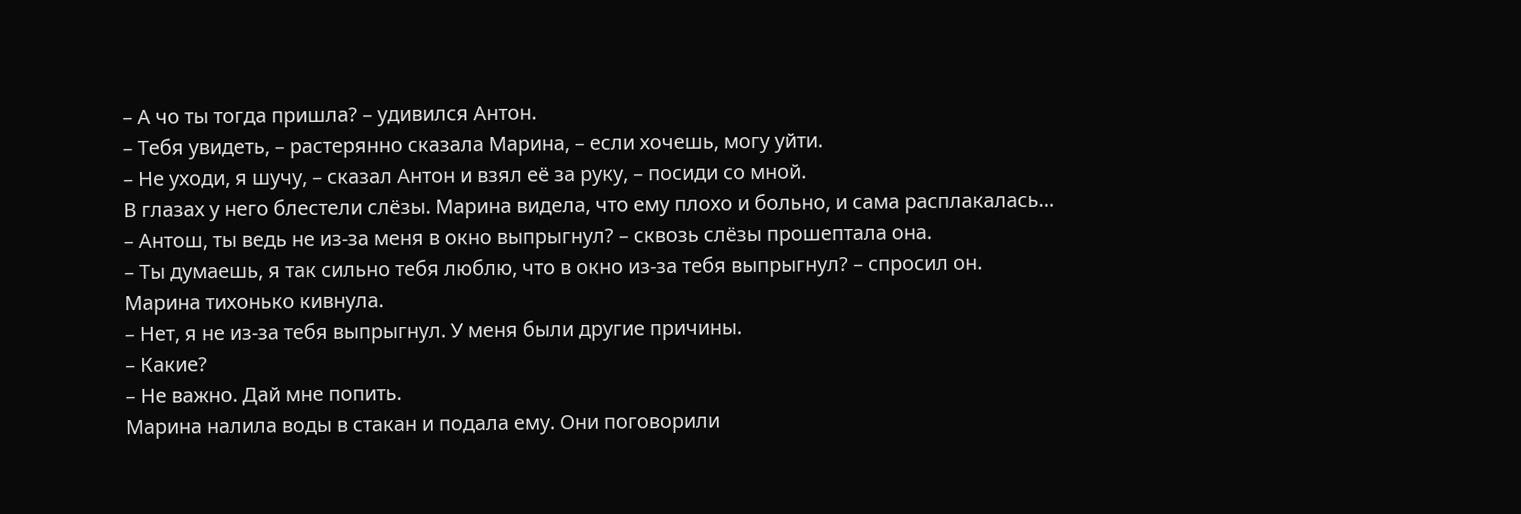– А чо ты тогда пришла? – удивился Антон.
– Тебя увидеть, – растерянно сказала Марина, – если хочешь, могу уйти.
– Не уходи, я шучу, – сказал Антон и взял её за руку, – посиди со мной.
В глазах у него блестели слёзы. Марина видела, что ему плохо и больно, и сама расплакалась…
– Антош, ты ведь не из-за меня в окно выпрыгнул? – сквозь слёзы прошептала она.
– Ты думаешь, я так сильно тебя люблю, что в окно из-за тебя выпрыгнул? – спросил он.
Марина тихонько кивнула.
– Нет, я не из-за тебя выпрыгнул. У меня были другие причины.
– Какие?
– Не важно. Дай мне попить.
Марина налила воды в стакан и подала ему. Они поговорили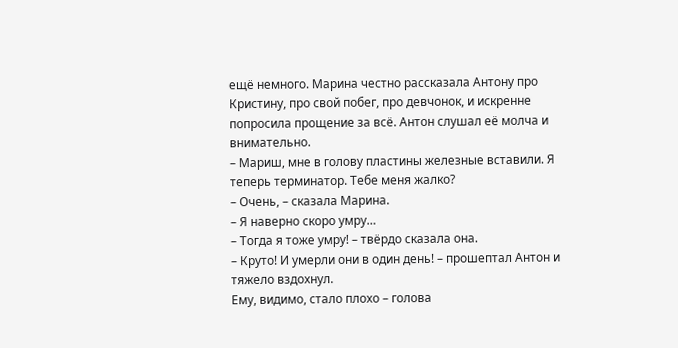ещё немного. Марина честно рассказала Антону про Кристину, про свой побег, про девчонок, и искренне попросила прощение за всё. Антон слушал её молча и внимательно.
– Мариш, мне в голову пластины железные вставили. Я теперь терминатор. Тебе меня жалко?
– Очень, – сказала Марина.
– Я наверно скоро умру…
– Тогда я тоже умру! – твёрдо сказала она.
– Круто! И умерли они в один день! – прошептал Антон и тяжело вздохнул.
Ему, видимо, стало плохо – голова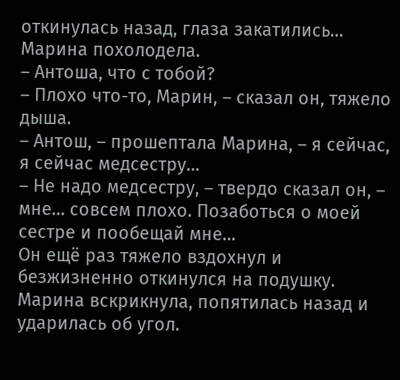откинулась назад, глаза закатились…
Марина похолодела.
– Антоша, что с тобой?
– Плохо что-то, Марин, – сказал он, тяжело дыша.
– Антош, – прошептала Марина, – я сейчас, я сейчас медсестру…
– Не надо медсестру, – твердо сказал он, – мне… совсем плохо. Позаботься о моей сестре и пообещай мне…
Он ещё раз тяжело вздохнул и безжизненно откинулся на подушку.
Марина вскрикнула, попятилась назад и ударилась об угол.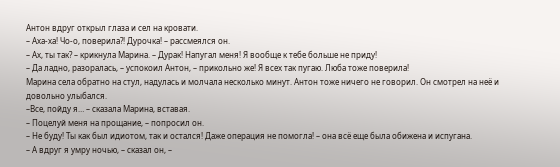Антон вдруг открыл глаза и сел на кровати.
– Аха-ха! Чо-о, поверила?! Дурочка! – рассмеялся он.
– Ах, ты так? – крикнула Марина. – Дурак! Напугал меня! Я вообще к тебе больше не приду!
– Да ладно, разоралась, – успокоил Антон, – прикольно же! Я всех так пугаю. Люба тоже поверила!
Марина села обратно на стул, надулась и молчала несколько минут. Антон тоже ничего не говорил. Он смотрел на неё и довольно улыбался.
–Все, пойду я… – сказала Марина, вставая.
– Поцелуй меня на прощание, – попросил он.
– Не буду! Ты как был идиотом, так и остался! Даже операция не помогла! – она всё еще была обижена и испугана.
– А вдруг я умру ночью, – сказал он, –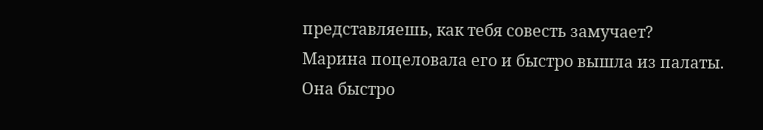представляешь, как тебя совесть замучает?
Марина поцеловала его и быстро вышла из палаты.
Она быстро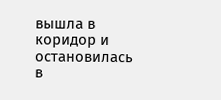вышла в коридор и остановилась в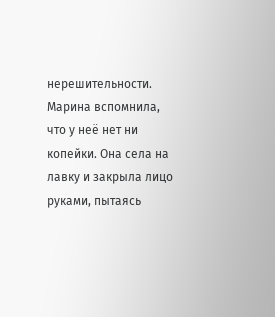нерешительности. Марина вспомнила, что у неё нет ни копейки. Она села на лавку и закрыла лицо руками, пытаясь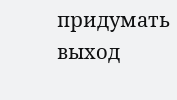придумать выход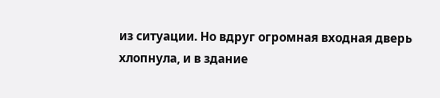из ситуации. Но вдруг огромная входная дверь хлопнула, и в здание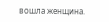вошла женщина.